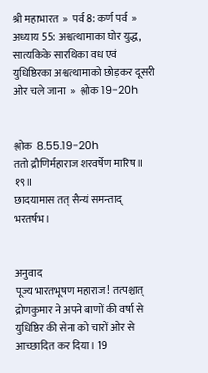श्री महाभारत  »  पर्व 8: कर्ण पर्व  »  अध्याय 55: अश्वत्थामाका घोर युद्ध, सात्यकिके सारथिका वध एवं युधिष्ठिरका अश्वत्थामाको छोड़कर दूसरी ओर चले जाना  »  श्लोक 19-20h


श्लोक  8.55.19-20h
ततो द्रौणिर्महाराज शरवर्षेण मारिष॥ १९॥
छादयामास तत् सैन्यं समन्ताद् भरतर्षभ।


अनुवाद
पूज्य भारतभूषण महाराज! तत्पश्चात् द्रोणकुमार ने अपने बाणों की वर्षा से युधिष्ठिर की सेना को चारों ओर से आच्छादित कर दिया। 19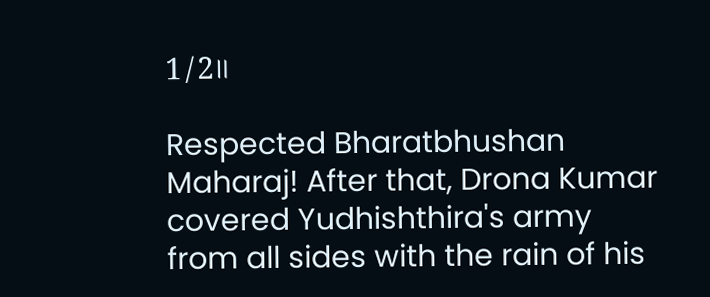1/2॥

Respected Bharatbhushan Maharaj! After that, Drona Kumar covered Yudhishthira's army from all sides with the rain of his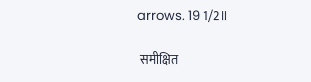arrows. 19 1/2॥

 समीक्षित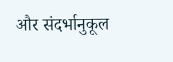और संदर्भानुकूल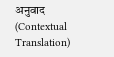अनुवाद (Contextual Translation)